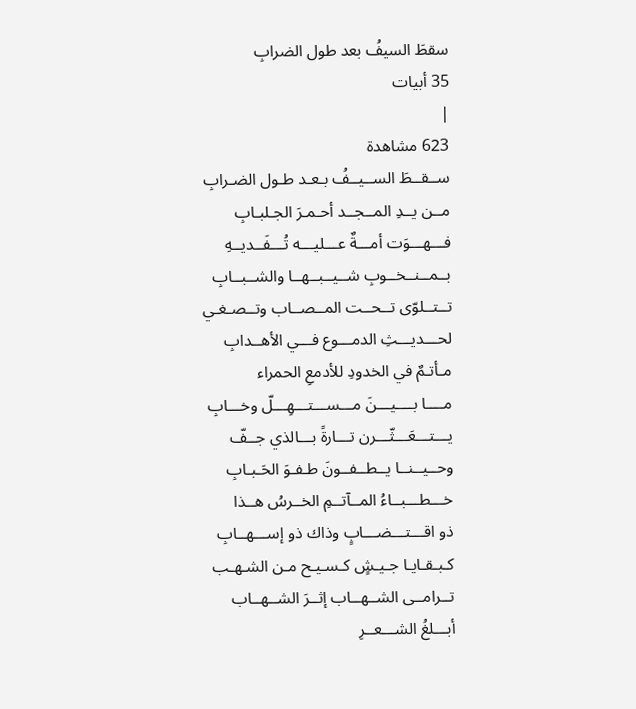سقطَ السيفُ بعد طول الضرابِ
35 أبيات
|
623 مشاهدة
ســقــطَ الســيــفُ بـعـد طـول الضـرابِ
مــن يــدِ المــجــد أحـمـرَ الجـلبـابِ
فـــهـــوَت أمـــةٌ عـــليـــه تُـــفَــديــهِ
بــمــنــخــوبِ شــيــبــهــا والشــبــابِ
تــتــلوّى تــحــت المــصــاب وتــصـغـي
لحـــديـــثِ الدمـــوع فـــي الأهــدابِ
مـأتـمٌ في الخدودِ للأدمعِ الحمراء
مــــا بــــيـــنَ مـــســـتـــهِـــلّ وخـــابِ
يـــتـــعَـــثّـــرن تـــارةً بـــالذي جــفّ
وحــيــنــا يــطــفــونَ طـفـوَ الحَـبـابِ
خـــطـــبــاءُ المــآتــمِ الخــرسُ هــذا
ذو اقـــتـــضـــابٍ وذاك ذو إســـهــابِ
كـبـقـايـا جـيـشٍ كـسـيـح مـن الشـهـب
تــرامــى الشــهــاب إثــرَ الشــهــاب
أبـــلغُ الشـــعــرِ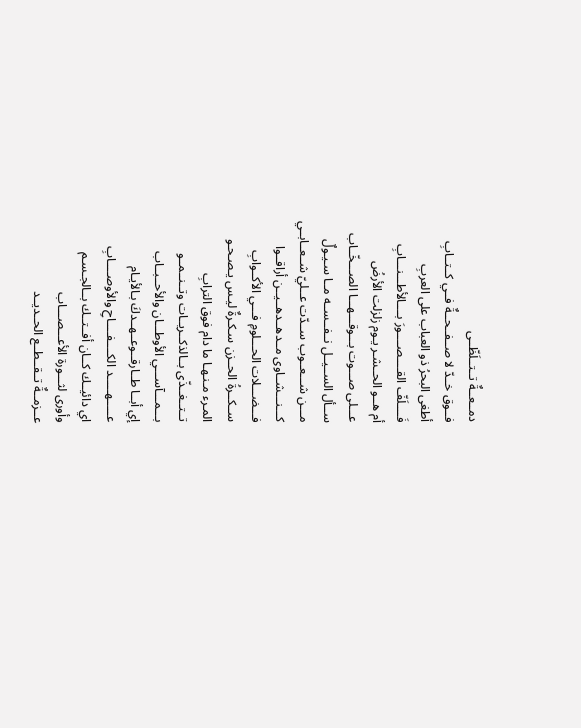دمــعــةٌ تــتــلَظّــى
فــوق خــدّ لا صــفــحــةٌ فــي كــتــابِ
أطغى البحرُ ذو العباب على العربِ
فَــــلَفّ القــــصــــورَ بــــالأطـــنـــابِ
أم هــو الحــشـر يـوم زلزلت الأرضُ
عـــلى صـــوت بـــوقـــهـــا الصـــخّــاب
ســأل الســيــل نــفــســه مــا سـيـولٌ
مـــن شـــعــوب ســدّت عــليّ شــعــابــي
كـــنـــشــاوى مــدهــدهــيــن أراقــوا
فـــضـــلات الحـــلومِ فـــي الأكــوابِ
ســكــرةُ الحــزن سـكـرةٌ ليـس يـصـحـو
المـرء مـنـهـا ما دام فوق الترابِ
تــتــغــذّى بــالذكــريــات وتــنــمــو
بـــمـــآســـي الأوطـــان والأحــبــاب
إي أبــا طــارقــوعــهــدكَ بـالأيـام
عـــــهـــــد الكــــفــــاحِ والأوصــــابِ
اي دائيــك كــان أفــتــك بــالجـسـم
وأورى لثـــورة الأعـــصـــاب
عــزمــةٌ تــقــطــع الحــديــد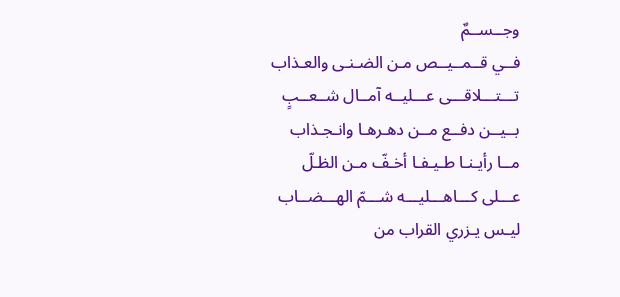وجــســمٌ
فــي قــمــيــص مـن الضـنـى والعـذاب
تـــتـــلاقـــى عـــليــه آمــال شــعــبٍ
بــيــن دفــع مــن دهـرهـا وانـجـذاب
مــا رأيـنـا طـيـفـا أخـفّ مـن الظـلّ
عـــلى كـــاهـــليـــه شـــمّ الهـــضــاب
ليـس يـزري القراب من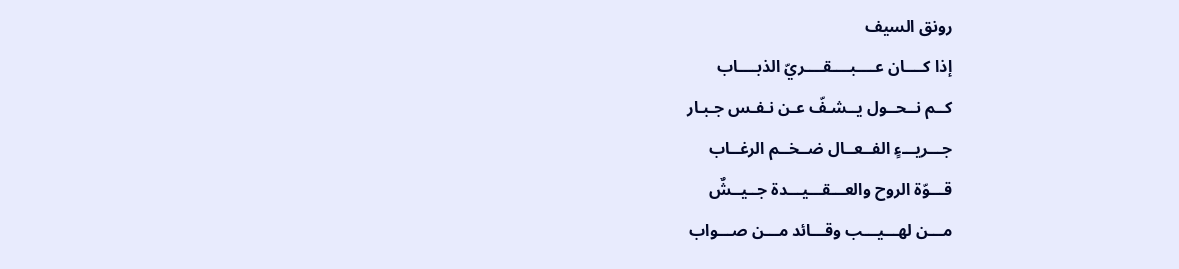رونق السيف
إذا كــــان عــــبــــقــــريّ الذبــــاب
كــم نــحــول يــشـفّ عـن نـفـس جـبـار
جـــريـــءٍ الفــعــال ضــخــم الرغــاب
قـــوّة الروح والعـــقـــيـــدة جــيــشٌ
مـــن لهـــيـــب وقـــائد مـــن صـــواب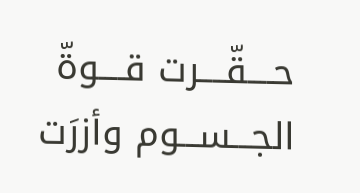حــــقّــــرت قــــوةّ الجـــســـوم وأزرَت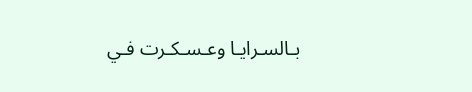بـالسـرايـا وعـسـكـرت فـي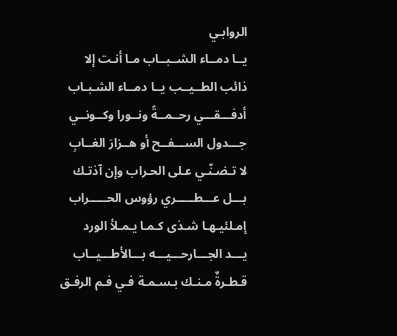الروابـي
يــا دمــاء الشــبــاب مـا أنـت إلا
ذائب الطــيــب يــا دمــاء الشـبـاب
أدفـــقـــي رحــمــةً ونــورا وكــونــي
جـــدول الســـفــح أو هــزارَ الغــابِ
لا تـضـنّـي عـلى الحـراب وإن آذتـك
بـــل عـــطـــــري رؤوس الحـــــراب
إمـلئيـهـا شـذى كـمـا يـمـلأ الورد
يـــد الجـــارحـــيـــه بـــالأطـــيــاب
قـطـرةٌ مـنـك بـسـمـة فـي فـم الرفـق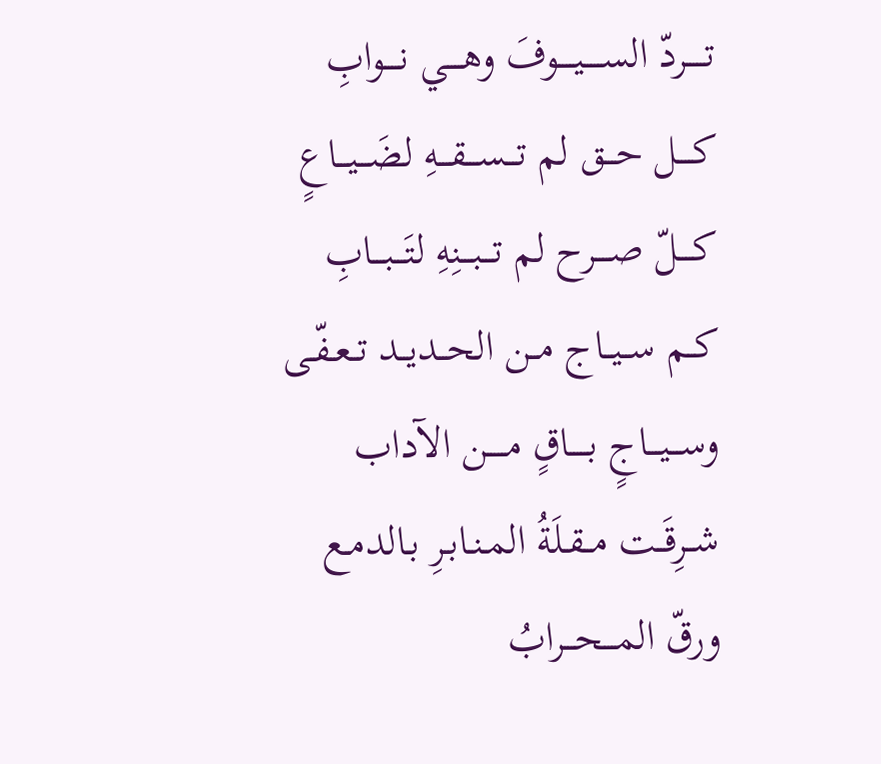تـــــردّ الســـــيــــوفَ وهــــي نــــوابِ
كــــل حـــق لم تـــســـقـــهِ لضَـــيـــاعٍ
كــــلّ صــــرح لم تـــبـــنِهِ لتَـــبـــابِ
كــم ســيــاج مــن الحــديــد تــعـفّـى
وســـيـــاجٍ بـــــاقٍ مـــــن الآداب
شــرِقَــت مــقـلَةُ المـنـابـرِ بـالدمـع
ورقّ المـــحـــرابُ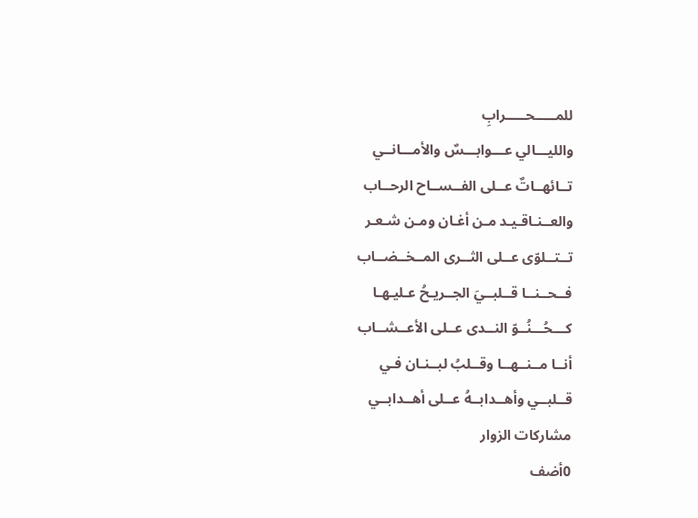للمـــــحـــــرابِ
والليـــالي عـــوابـــسٌ والأمـــانــي
تــائهــاتٌ عــلى الفــســاح الرحــاب
والعــنـاقـيـد مـن أغـان ومـن شـعـر
تــتــلوّى عــلى الثــرى المــخــضــاب
فــحــنــا قــلبــيَ الجــريـحُ عـليـهـا
كـــحُـــنُــوّ النــدى عــلى الأعــشــاب
أنــا مــنــهــا وقــلبُ لبــنـان فـي
قــلبــي وأهــدابــهُ عــلى أهــدابــي
مشاركات الزوار
0أضف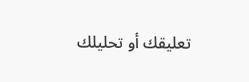تعليقك أو تحليلك